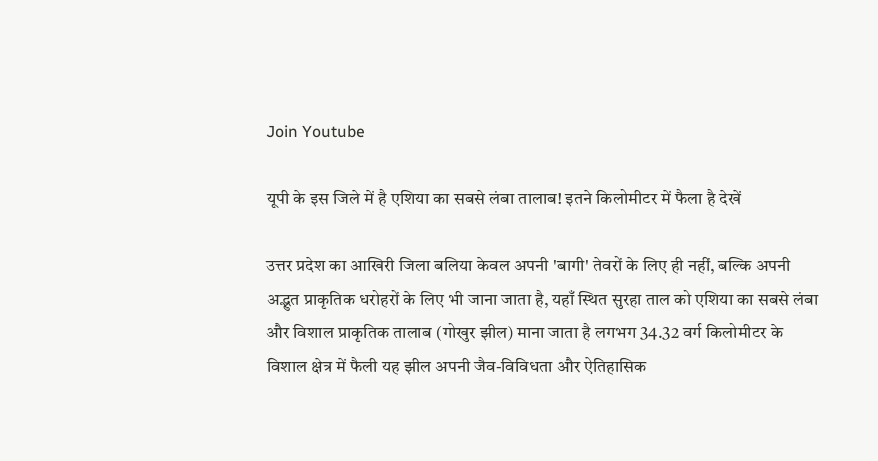Join Youtube

यूपी के इस जिले में है एशिया का सबसे लंबा तालाब! इतने किलोमीटर में फैला है देखें

उत्तर प्रदेश का आखिरी जिला बलिया केवल अपनी 'बागी' तेवरों के लिए ही नहीं, बल्कि अपनी अद्भुत प्राकृतिक धरोहरों के लिए भी जाना जाता है, यहाँ स्थित सुरहा ताल को एशिया का सबसे लंबा और विशाल प्राकृतिक तालाब (गोखुर झील) माना जाता है लगभग 34.32 वर्ग किलोमीटर के विशाल क्षेत्र में फैली यह झील अपनी जैव-विविधता और ऐतिहासिक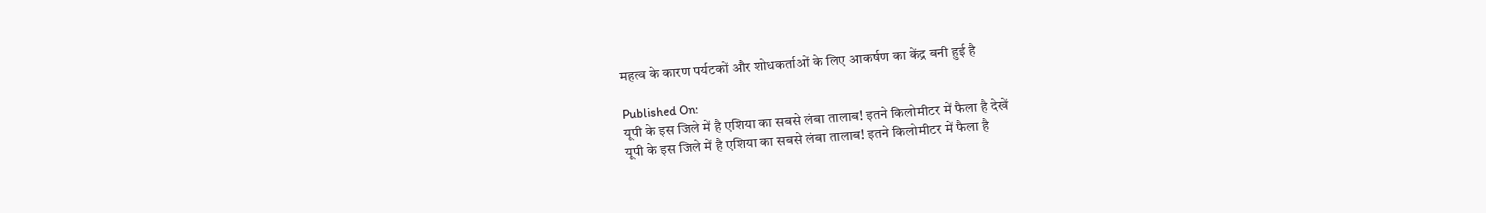महत्व के कारण पर्यटकों और शोधकर्ताओं के लिए आकर्षण का केंद्र बनी हुई है

Published On:
यूपी के इस जिले में है एशिया का सबसे लंबा तालाब! इतने किलोमीटर में फैला है देखें
यूपी के इस जिले में है एशिया का सबसे लंबा तालाब! इतने किलोमीटर में फैला है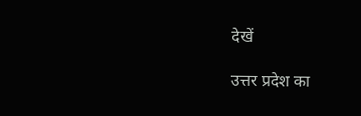देखें

उत्तर प्रदेश का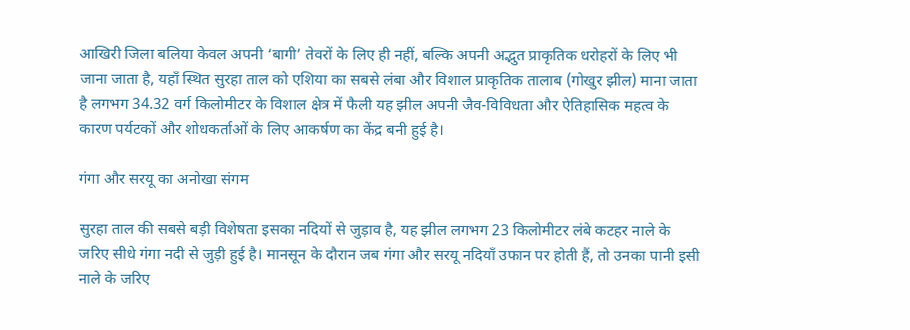आखिरी जिला बलिया केवल अपनी ‘बागी’ तेवरों के लिए ही नहीं, बल्कि अपनी अद्भुत प्राकृतिक धरोहरों के लिए भी जाना जाता है, यहाँ स्थित सुरहा ताल को एशिया का सबसे लंबा और विशाल प्राकृतिक तालाब (गोखुर झील) माना जाता है लगभग 34.32 वर्ग किलोमीटर के विशाल क्षेत्र में फैली यह झील अपनी जैव-विविधता और ऐतिहासिक महत्व के कारण पर्यटकों और शोधकर्ताओं के लिए आकर्षण का केंद्र बनी हुई है।

गंगा और सरयू का अनोखा संगम

सुरहा ताल की सबसे बड़ी विशेषता इसका नदियों से जुड़ाव है, यह झील लगभग 23 किलोमीटर लंबे कटहर नाले के जरिए सीधे गंगा नदी से जुड़ी हुई है। मानसून के दौरान जब गंगा और सरयू नदियाँ उफान पर होती हैं, तो उनका पानी इसी नाले के जरिए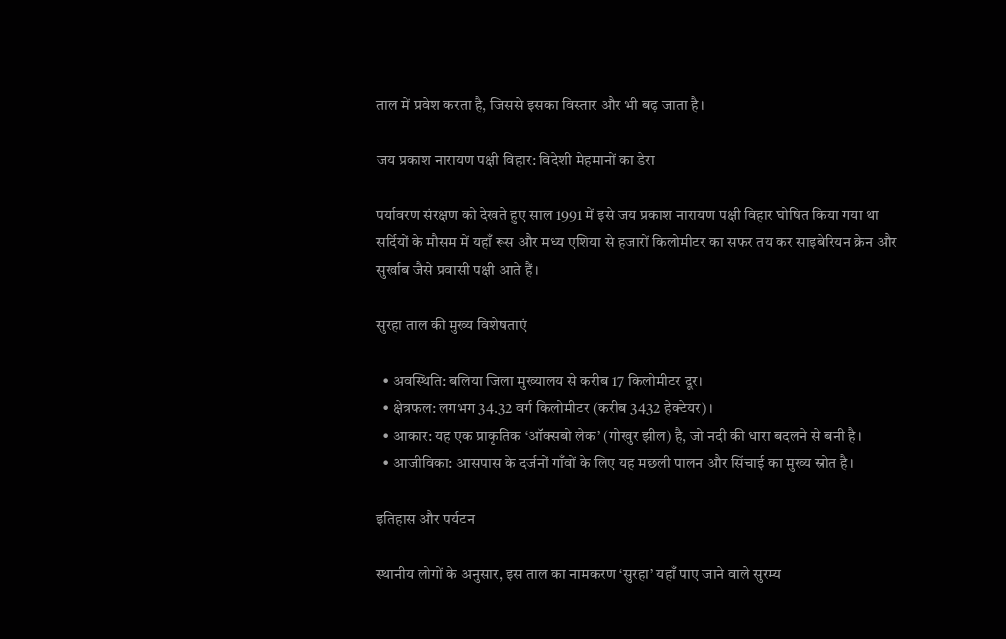ताल में प्रवेश करता है, जिससे इसका विस्तार और भी बढ़ जाता है।

जय प्रकाश नारायण पक्षी विहार: विदेशी मेहमानों का डेरा

पर्यावरण संरक्षण को देखते हुए साल 1991 में इसे जय प्रकाश नारायण पक्षी विहार घोषित किया गया था सर्दियों के मौसम में यहाँ रूस और मध्य एशिया से हजारों किलोमीटर का सफर तय कर साइबेरियन क्रेन और सुर्खाब जैसे प्रवासी पक्षी आते हैं।

सुरहा ताल की मुख्य विशेषताएं

  • अवस्थिति: बलिया जिला मुख्यालय से करीब 17 किलोमीटर दूर।
  • क्षेत्रफल: लगभग 34.32 वर्ग किलोमीटर (करीब 3432 हेक्टेयर)।
  • आकार: यह एक प्राकृतिक ‘ऑक्सबो लेक’ (गोखुर झील) है, जो नदी की धारा बदलने से बनी है।
  • आजीविका: आसपास के दर्जनों गाँवों के लिए यह मछली पालन और सिंचाई का मुख्य स्रोत है।

इतिहास और पर्यटन

स्थानीय लोगों के अनुसार, इस ताल का नामकरण ‘सुरहा’ यहाँ पाए जाने वाले सुरम्य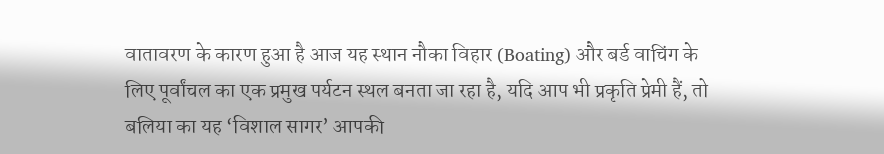वातावरण के कारण हुआ है आज यह स्थान नौका विहार (Boating) और बर्ड वाचिंग के लिए पूर्वांचल का एक प्रमुख पर्यटन स्थल बनता जा रहा है, यदि आप भी प्रकृति प्रेमी हैं, तो बलिया का यह ‘विशाल सागर’ आपकी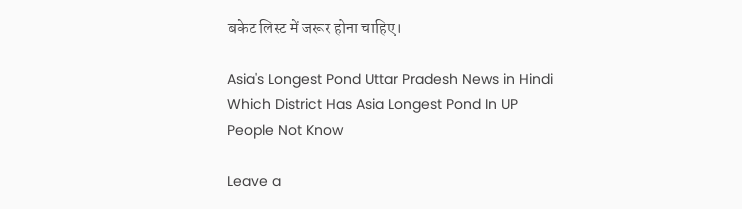बकेट लिस्ट में जरूर होना चाहिए।

Asia's Longest Pond Uttar Pradesh News in Hindi Which District Has Asia Longest Pond In UP People Not Know

Leave a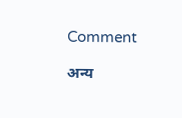Comment

अन्य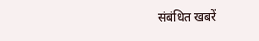संबंधित खबरें